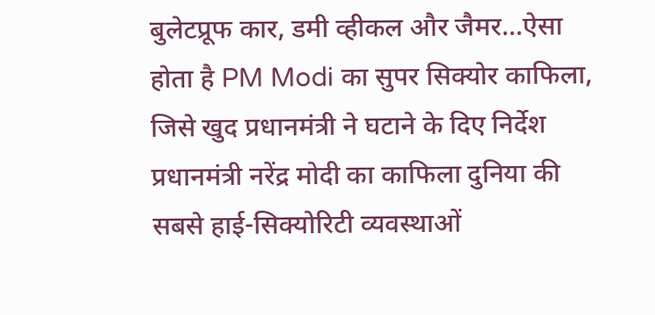बुलेटप्रूफ कार, डमी व्हीकल और जैमर...ऐसा होता है PM Modi का सुपर सिक्योर काफिला, जिसे खुद प्रधानमंत्री ने घटाने के दिए निर्देश
प्रधानमंत्री नरेंद्र मोदी का काफिला दुनिया की सबसे हाई-सिक्योरिटी व्यवस्थाओं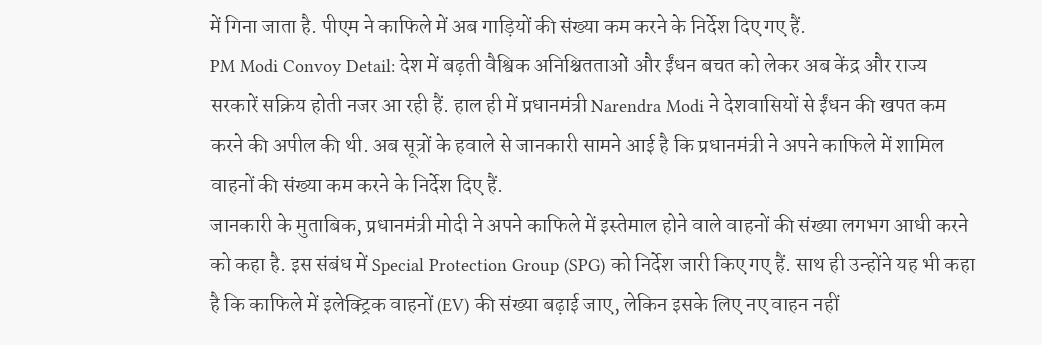में गिना जाता है. पीएम ने काफिले में अब गाड़ियों की संख्या कम करने के निर्देश दिए गए हैं.
PM Modi Convoy Detail: देश में बढ़ती वैश्विक अनिश्चितताओं और ईंधन बचत को लेकर अब केंद्र और राज्य सरकारें सक्रिय होती नजर आ रही हैं. हाल ही में प्रधानमंत्री Narendra Modi ने देशवासियों से ईंधन की खपत कम करने की अपील की थी. अब सूत्रों के हवाले से जानकारी सामने आई है कि प्रधानमंत्री ने अपने काफिले में शामिल वाहनों की संख्या कम करने के निर्देश दिए हैं.
जानकारी के मुताबिक, प्रधानमंत्री मोदी ने अपने काफिले में इस्तेमाल होने वाले वाहनों की संख्या लगभग आधी करने को कहा है. इस संबंध में Special Protection Group (SPG) को निर्देश जारी किए गए हैं. साथ ही उन्होंने यह भी कहा है कि काफिले में इलेक्ट्रिक वाहनों (EV) की संख्या बढ़ाई जाए, लेकिन इसके लिए नए वाहन नहीं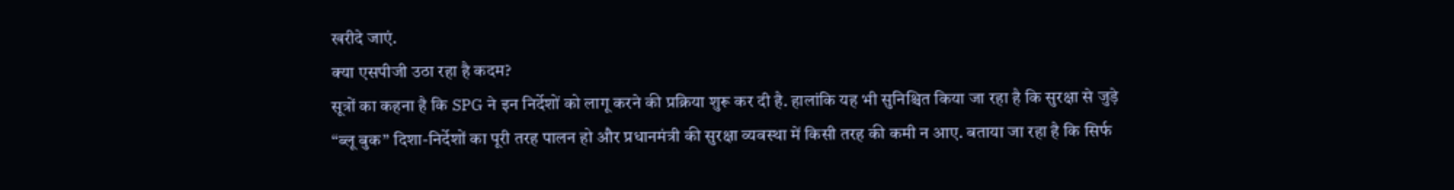खरीदे जाएं.
क्या एसपीजी उठा रहा है कदम?
सूत्रों का कहना है कि SPG ने इन निर्देशों को लागू करने की प्रक्रिया शुरू कर दी है. हालांकि यह भी सुनिश्चित किया जा रहा है कि सुरक्षा से जुड़े “ब्लू बुक” दिशा-निर्देशों का पूरी तरह पालन हो और प्रधानमंत्री की सुरक्षा व्यवस्था में किसी तरह की कमी न आए. बताया जा रहा है कि सिर्फ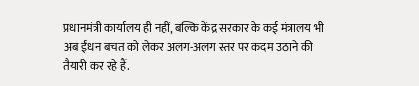प्रधानमंत्री कार्यालय ही नहीं, बल्कि केंद्र सरकार के कई मंत्रालय भी अब ईंधन बचत को लेकर अलग-अलग स्तर पर कदम उठाने की तैयारी कर रहे हैं.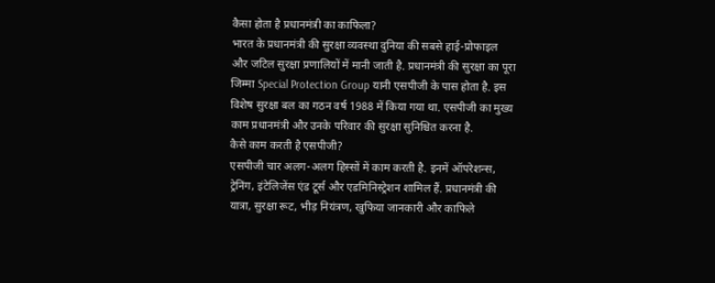कैसा होता है प्रधानमंत्री का काफिला?
भारत के प्रधानमंत्री की सुरक्षा व्यवस्था दुनिया की सबसे हाई-प्रोफाइल और जटिल सुरक्षा प्रणालियों में मानी जाती है. प्रधानमंत्री की सुरक्षा का पूरा जिम्मा Special Protection Group यानी एसपीजी के पास होता है. इस विशेष सुरक्षा बल का गठन वर्ष 1988 में किया गया था. एसपीजी का मुख्य काम प्रधानमंत्री और उनके परिवार की सुरक्षा सुनिश्चित करना है.
कैसे काम करती है एसपीजी?
एसपीजी चार अलग-अलग हिस्सों में काम करती है. इनमें ऑपरेशन्स, ट्रेनिंग, इंटेलिजेंस एंड टूर्स और एडमिनिस्ट्रेशन शामिल हैं. प्रधानमंत्री की यात्रा, सुरक्षा रूट, भीड़ नियंत्रण, खुफिया जानकारी और काफिले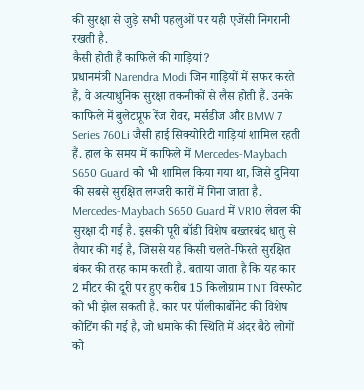की सुरक्षा से जुड़े सभी पहलुओं पर यही एजेंसी निगरानी रखती है.
कैसी होती हैं काफिले की गाड़ियां?
प्रधानमंत्री Narendra Modi जिन गाड़ियों में सफर करते हैं, वे अत्याधुनिक सुरक्षा तकनीकों से लैस होती हैं. उनके काफिले में बुलेटप्रूफ रेंज रोवर, मर्सडीज और BMW 7 Series 760Li जैसी हाई सिक्योरिटी गाड़ियां शामिल रहती हैं. हाल के समय में काफिले में Mercedes-Maybach S650 Guard को भी शामिल किया गया था, जिसे दुनिया की सबसे सुरक्षित लग्जरी कारों में गिना जाता है.
Mercedes-Maybach S650 Guard में VR10 लेवल की सुरक्षा दी गई है. इसकी पूरी बॉडी विशेष बख्तरबंद धातु से तैयार की गई है, जिससे यह किसी चलते-फिरते सुरक्षित बंकर की तरह काम करती है. बताया जाता है कि यह कार 2 मीटर की दूरी पर हुए करीब 15 किलोग्राम TNT विस्फोट को भी झेल सकती है. कार पर पॉलीकार्बोनेट की विशेष कोटिंग की गई है, जो धमाके की स्थिति में अंदर बैठे लोगों को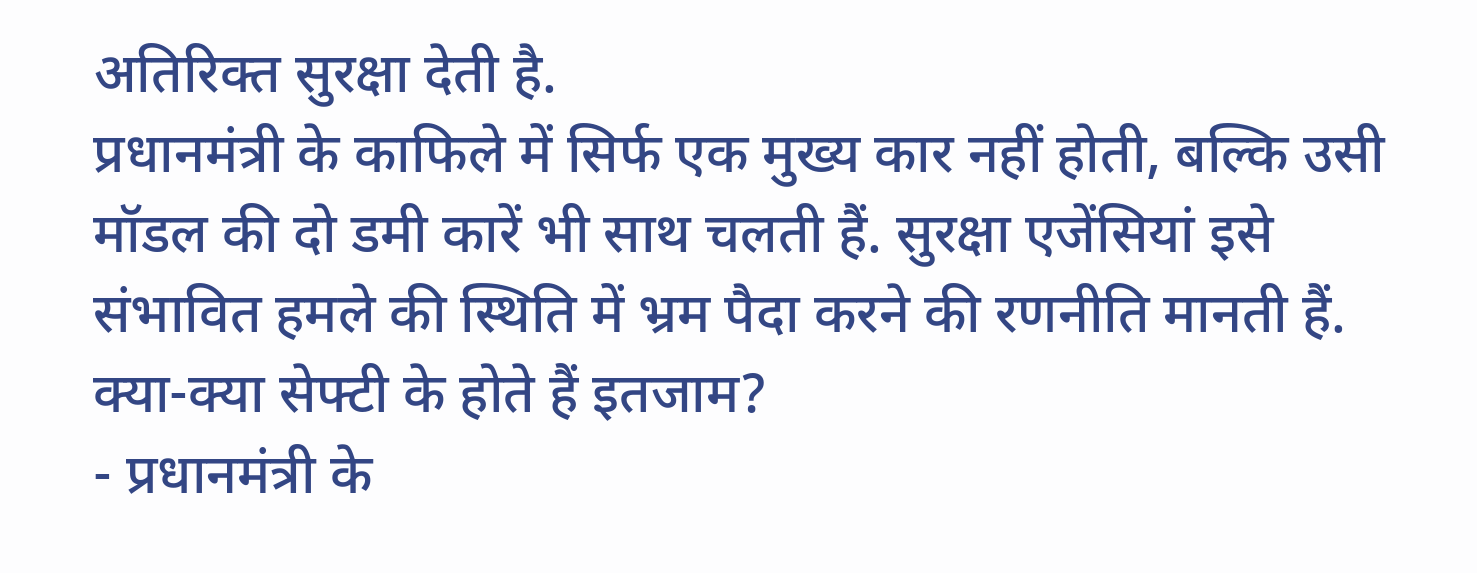अतिरिक्त सुरक्षा देती है.
प्रधानमंत्री के काफिले में सिर्फ एक मुख्य कार नहीं होती, बल्कि उसी मॉडल की दो डमी कारें भी साथ चलती हैं. सुरक्षा एजेंसियां इसे संभावित हमले की स्थिति में भ्रम पैदा करने की रणनीति मानती हैं.
क्या-क्या सेफ्टी के होते हैं इतजाम?
- प्रधानमंत्री के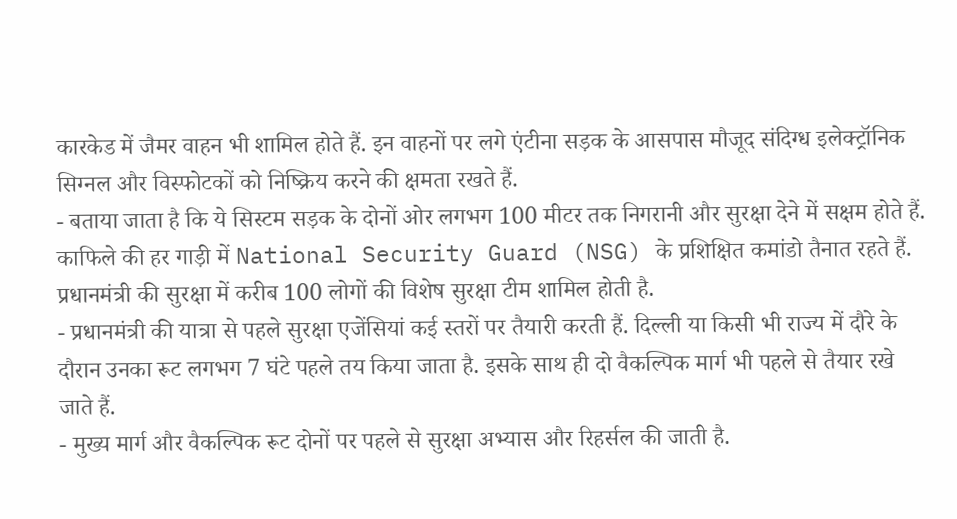कारकेड में जैमर वाहन भी शामिल होते हैं. इन वाहनों पर लगे एंटीना सड़क के आसपास मौजूद संदिग्ध इलेक्ट्रॉनिक सिग्नल और विस्फोटकों को निष्क्रिय करने की क्षमता रखते हैं.
- बताया जाता है कि ये सिस्टम सड़क के दोनों ओर लगभग 100 मीटर तक निगरानी और सुरक्षा देने में सक्षम होते हैं. काफिले की हर गाड़ी में National Security Guard (NSG) के प्रशिक्षित कमांडो तैनात रहते हैं. प्रधानमंत्री की सुरक्षा में करीब 100 लोगों की विशेष सुरक्षा टीम शामिल होती है.
- प्रधानमंत्री की यात्रा से पहले सुरक्षा एजेंसियां कई स्तरों पर तैयारी करती हैं. दिल्ली या किसी भी राज्य में दौरे के दौरान उनका रूट लगभग 7 घंटे पहले तय किया जाता है. इसके साथ ही दो वैकल्पिक मार्ग भी पहले से तैयार रखे जाते हैं.
- मुख्य मार्ग और वैकल्पिक रूट दोनों पर पहले से सुरक्षा अभ्यास और रिहर्सल की जाती है.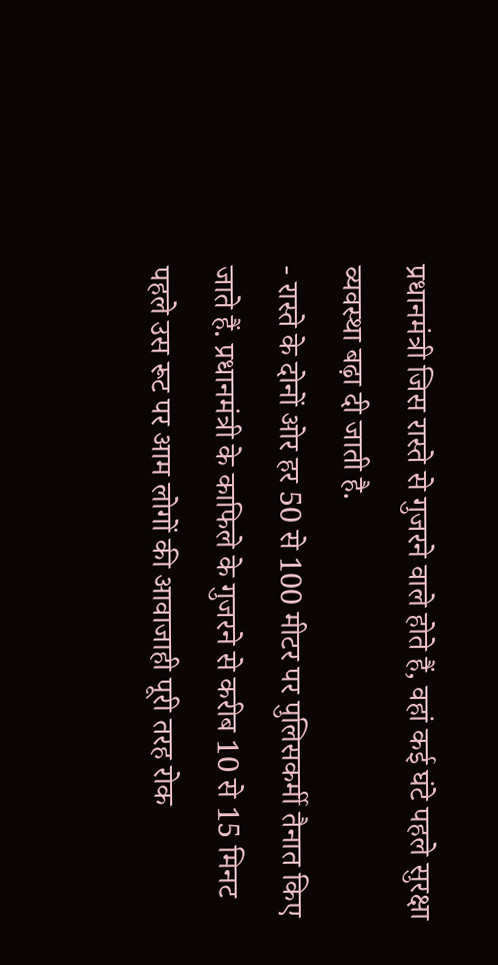प्रधानमंत्री जिस रास्ते से गुजरने वाले होते हैं, वहां कई घंटे पहले सुरक्षा व्यवस्था बढ़ा दी जाती है.
- रास्ते के दोनों ओर हर 50 से 100 मीटर पर पुलिसकर्मी तैनात किए जाते हैं. प्रधानमंत्री के काफिले के गुजरने से करीब 10 से 15 मिनट पहले उस रूट पर आम लोगों की आवाजाही पूरी तरह रोक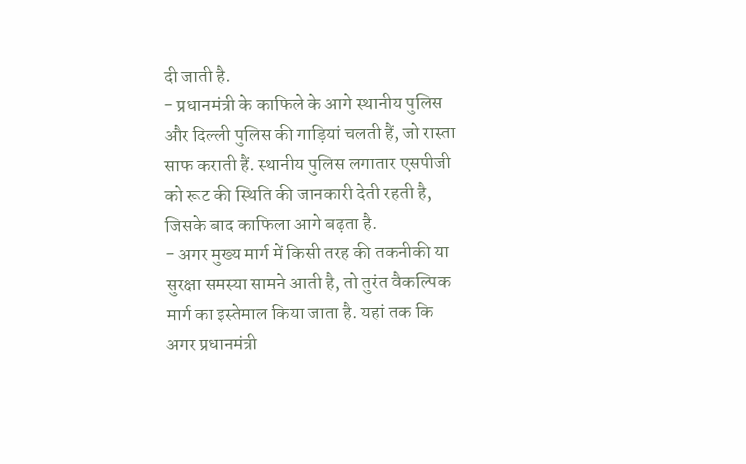दी जाती है.
- प्रधानमंत्री के काफिले के आगे स्थानीय पुलिस और दिल्ली पुलिस की गाड़ियां चलती हैं, जो रास्ता साफ कराती हैं. स्थानीय पुलिस लगातार एसपीजी को रूट की स्थिति की जानकारी देती रहती है, जिसके बाद काफिला आगे बढ़ता है.
- अगर मुख्य मार्ग में किसी तरह की तकनीकी या सुरक्षा समस्या सामने आती है, तो तुरंत वैकल्पिक मार्ग का इस्तेमाल किया जाता है. यहां तक कि अगर प्रधानमंत्री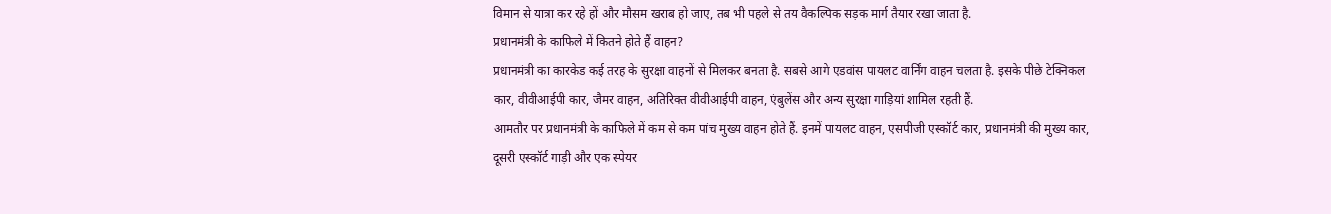विमान से यात्रा कर रहे हों और मौसम खराब हो जाए, तब भी पहले से तय वैकल्पिक सड़क मार्ग तैयार रखा जाता है.
प्रधानमंत्री के काफिले में कितने होते हैं वाहन?
प्रधानमंत्री का कारकेड कई तरह के सुरक्षा वाहनों से मिलकर बनता है. सबसे आगे एडवांस पायलट वार्निंग वाहन चलता है. इसके पीछे टेक्निकल कार, वीवीआईपी कार, जैमर वाहन, अतिरिक्त वीवीआईपी वाहन, एंबुलेंस और अन्य सुरक्षा गाड़ियां शामिल रहती हैं.
आमतौर पर प्रधानमंत्री के काफिले में कम से कम पांच मुख्य वाहन होते हैं. इनमें पायलट वाहन, एसपीजी एस्कॉर्ट कार, प्रधानमंत्री की मुख्य कार, दूसरी एस्कॉर्ट गाड़ी और एक स्पेयर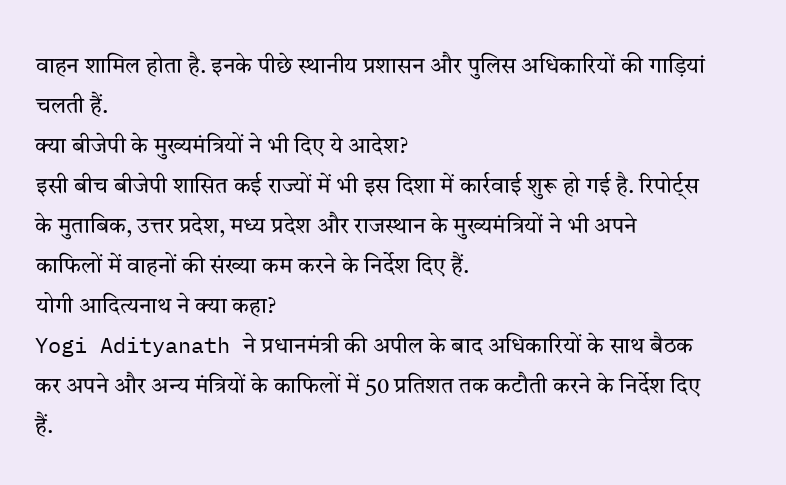वाहन शामिल होता है. इनके पीछे स्थानीय प्रशासन और पुलिस अधिकारियों की गाड़ियां चलती हैं.
क्या बीजेपी के मुख्यमंत्रियों ने भी दिए ये आदेश?
इसी बीच बीजेपी शासित कई राज्यों में भी इस दिशा में कार्रवाई शुरू हो गई है. रिपोर्ट्स के मुताबिक, उत्तर प्रदेश, मध्य प्रदेश और राजस्थान के मुख्यमंत्रियों ने भी अपने काफिलों में वाहनों की संख्या कम करने के निर्देश दिए हैं.
योगी आदित्यनाथ ने क्या कहा?
Yogi Adityanath ने प्रधानमंत्री की अपील के बाद अधिकारियों के साथ बैठक कर अपने और अन्य मंत्रियों के काफिलों में 50 प्रतिशत तक कटौती करने के निर्देश दिए हैं.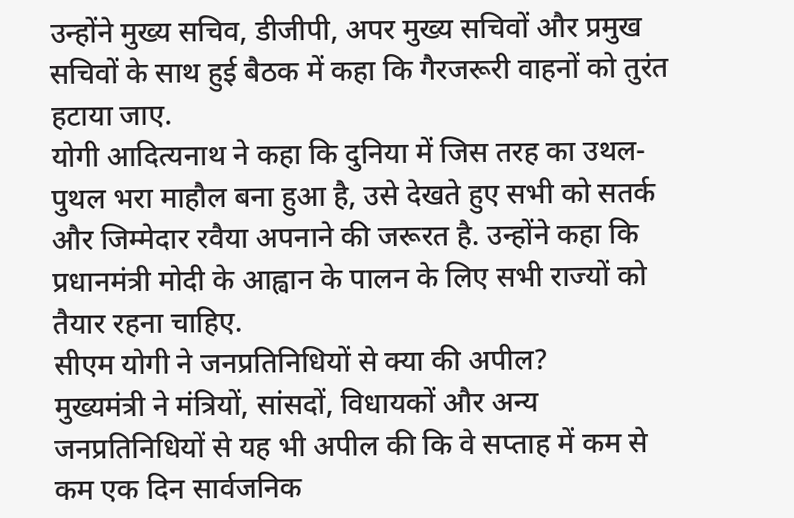उन्होंने मुख्य सचिव, डीजीपी, अपर मुख्य सचिवों और प्रमुख सचिवों के साथ हुई बैठक में कहा कि गैरजरूरी वाहनों को तुरंत हटाया जाए.
योगी आदित्यनाथ ने कहा कि दुनिया में जिस तरह का उथल-पुथल भरा माहौल बना हुआ है, उसे देखते हुए सभी को सतर्क और जिम्मेदार रवैया अपनाने की जरूरत है. उन्होंने कहा कि प्रधानमंत्री मोदी के आह्वान के पालन के लिए सभी राज्यों को तैयार रहना चाहिए.
सीएम योगी ने जनप्रतिनिधियों से क्या की अपील?
मुख्यमंत्री ने मंत्रियों, सांसदों, विधायकों और अन्य जनप्रतिनिधियों से यह भी अपील की कि वे सप्ताह में कम से कम एक दिन सार्वजनिक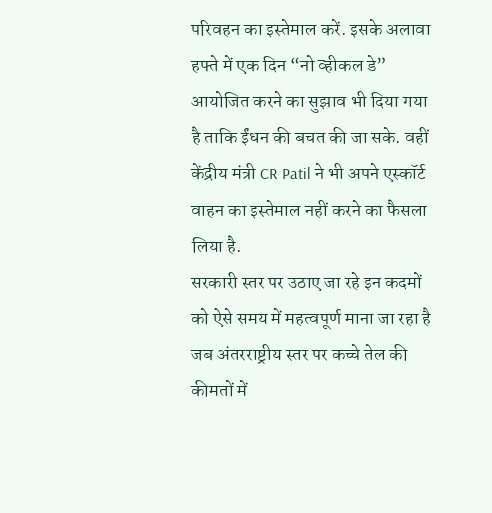परिवहन का इस्तेमाल करें. इसके अलावा हफ्ते में एक दिन “नो व्हीकल डे” आयोजित करने का सुझाव भी दिया गया है ताकि ईंधन की बचत की जा सके. वहीं केंद्रीय मंत्री CR Patil ने भी अपने एस्कॉर्ट वाहन का इस्तेमाल नहीं करने का फैसला लिया है.
सरकारी स्तर पर उठाए जा रहे इन कदमों को ऐसे समय में महत्वपूर्ण माना जा रहा है जब अंतरराष्ट्रीय स्तर पर कच्चे तेल की कीमतों में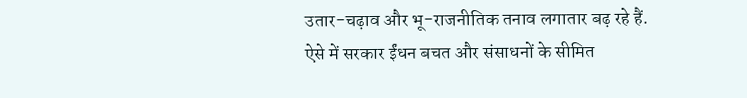उतार-चढ़ाव और भू-राजनीतिक तनाव लगातार बढ़ रहे हैं. ऐसे में सरकार ईंधन बचत और संसाधनों के सीमित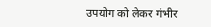उपयोग को लेकर गंभीर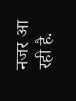नजर आ रही है.